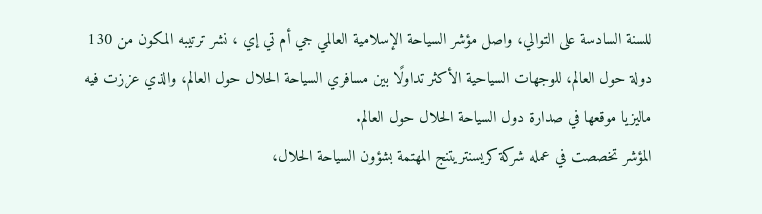للسنة السادسة على التوالي، واصل مؤشر السياحة الإسلامية العالمي جي أم تي إي ، نشر ترتيبه المكون من 130 دولة حول العالم، للوجهات السياحية الأكثر تداولًا بين مسافري السياحة الحلال حول العالم، والذي عززت فيه ماليزيا موقعها في صدارة دول السياحة الحلال حول العالم.
المؤشر تخصصت في عمله شركة كريسنتريتنج المهتمة بشؤون السياحة الحلال،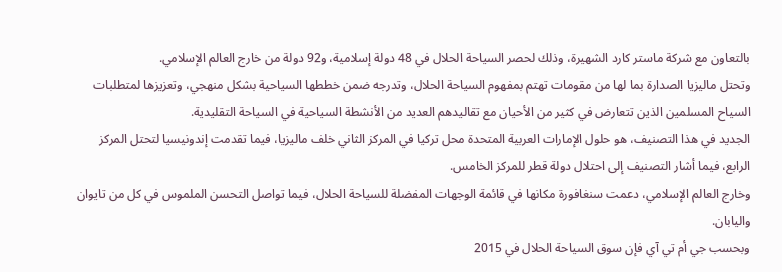بالتعاون مع شركة ماستر كارد الشهيرة، وذلك لحصر السياحة الحلال في 48 دولة إسلامية، و92 دولة من خارج العالم الإسلامي.
وتحتل ماليزيا الصدارة بما لها من مقومات تهتم بمفهوم السياحة الحلال، وتدرجه ضمن خططها السياحية بشكل منهجي، وتعزيزها لمتطلبات السياح المسلمين الذين تتعارض في كثير من الأحيان مع تقاليدهم العديد من الأنشطة السياحية في السياحة التقليدية.
الجديد في هذا التصنيف، هو حلول الإمارات العربية المتحدة محل تركيا في المركز الثاني خلف ماليزيا، فيما تقدمت إندونيسيا لتحتل المركز الرابع، فيما أشار التصنيف إلى احتلال دولة قطر للمركز الخامس.
وخارج العالم الإسلامي، دعمت سنغافورة مكانها في قائمة الوجهات المفضلة للسياحة الحلال، فيما تواصل التحسن الملموس في كل من تايوان واليابان.
وبحسب جي أم تي آي فإن سوق السياحة الحلال في 2015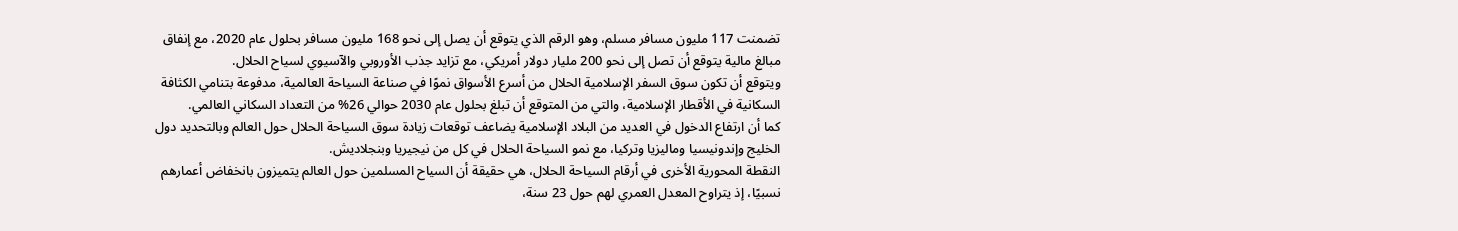تضمنت 117 مليون مسافر مسلم، وهو الرقم الذي يتوقع أن يصل إلى نحو 168 مليون مسافر بحلول عام 2020، مع إنفاق مبالغ مالية يتوقع أن تصل إلى نحو 200 مليار دولار أمريكي، مع تزايد جذب الأوروبي والآسيوي لسياح الحلال.
ويتوقع أن تكون سوق السفر الإسلامية الحلال من أسرع الأسواق نموًا في صناعة السياحة العالمية، مدفوعة بتنامي الكثافة السكانية في الأقطار الإسلامية، والتي من المتوقع أن تبلغ بحلول عام 2030 حوالي 26% من التعداد السكاني العالمي.
كما أن ارتفاع الدخول في العديد من البلاد الإسلامية يضاعف توقعات زيادة سوق السياحة الحلال حول العالم وبالتحديد دول الخليج وإندونيسيا وماليزيا وتركيا، مع نمو السياحة الحلال في كل من نيجيريا وبنجلاديش.
النقطة المحورية الأخرى في أرقام السياحة الحلال، هي حقيقة أن السياح المسلمين حول العالم يتميزون بانخفاض أعمارهم نسبيًا، إذ يتراوح المعدل العمري لهم حول 23 سنة،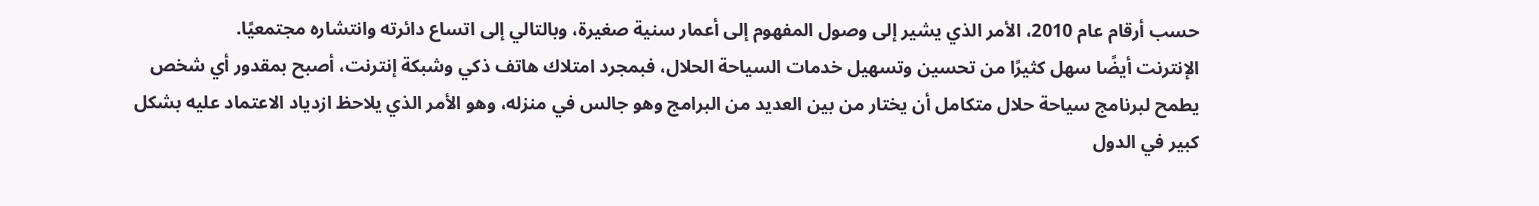حسب أرقام عام 2010، الأمر الذي يشير إلى وصول المفهوم إلى أعمار سنية صغيرة، وبالتالي إلى اتساع دائرته وانتشاره مجتمعيًا.
الإنترنت أيضًا سهل كثيرًا من تحسين وتسهيل خدمات السياحة الحلال، فبمجرد امتلاك هاتف ذكي وشبكة إنترنت، أصبح بمقدور أي شخص يطمح لبرنامج سياحة حلال متكامل أن يختار من بين العديد من البرامج وهو جالس في منزله، وهو الأمر الذي يلاحظ ازدياد الاعتماد عليه بشكل كبير في الدول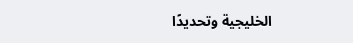الخليجية وتحديدًا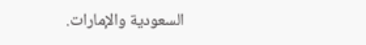السعودية والإمارات.